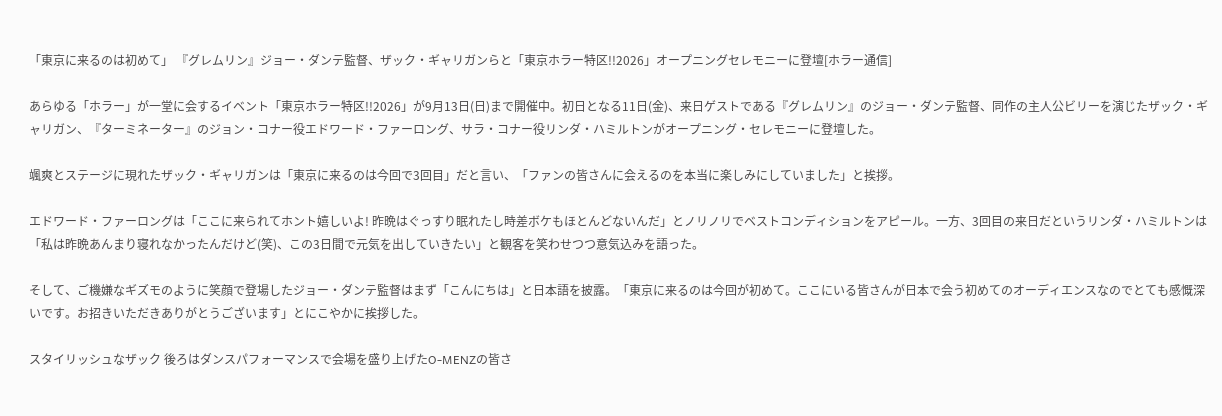「東京に来るのは初めて」 『グレムリン』ジョー・ダンテ監督、ザック・ギャリガンらと「東京ホラー特区!!2026」オープニングセレモニーに登壇[ホラー通信]

あらゆる「ホラー」が一堂に会するイベント「東京ホラー特区!!2026」が9月13日(日)まで開催中。初日となる11日(金)、来日ゲストである『グレムリン』のジョー・ダンテ監督、同作の主人公ビリーを演じたザック・ギャリガン、『ターミネーター』のジョン・コナー役エドワード・ファーロング、サラ・コナー役リンダ・ハミルトンがオープニング・セレモニーに登壇した。

颯爽とステージに現れたザック・ギャリガンは「東京に来るのは今回で3回目」だと言い、「ファンの皆さんに会えるのを本当に楽しみにしていました」と挨拶。

エドワード・ファーロングは「ここに来られてホント嬉しいよ! 昨晩はぐっすり眠れたし時差ボケもほとんどないんだ」とノリノリでベストコンディションをアピール。一方、3回目の来日だというリンダ・ハミルトンは「私は昨晩あんまり寝れなかったんだけど(笑)、この3日間で元気を出していきたい」と観客を笑わせつつ意気込みを語った。

そして、ご機嫌なギズモのように笑顔で登場したジョー・ダンテ監督はまず「こんにちは」と日本語を披露。「東京に来るのは今回が初めて。ここにいる皆さんが日本で会う初めてのオーディエンスなのでとても感慨深いです。お招きいただきありがとうございます」とにこやかに挨拶した。

スタイリッシュなザック 後ろはダンスパフォーマンスで会場を盛り上げたO-MENZの皆さ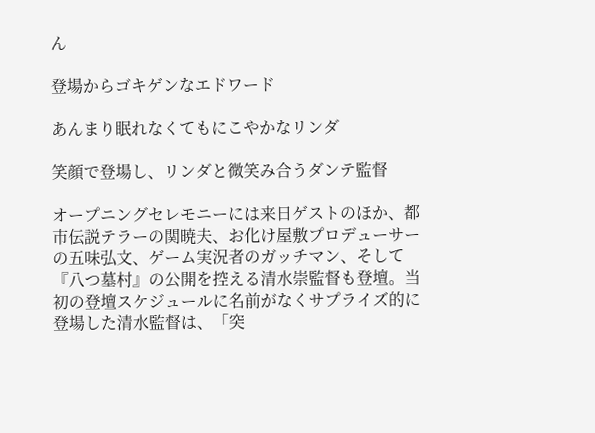ん

登場からゴキゲンなエドワード

あんまり眠れなくてもにこやかなリンダ

笑顔で登場し、リンダと微笑み合うダンテ監督

オープニングセレモニーには来日ゲストのほか、都市伝説テラーの関暁夫、お化け屋敷プロデューサーの五味弘文、ゲーム実況者のガッチマン、そして『八つ墓村』の公開を控える清水崇監督も登壇。当初の登壇スケジュールに名前がなくサプライズ的に登場した清水監督は、「突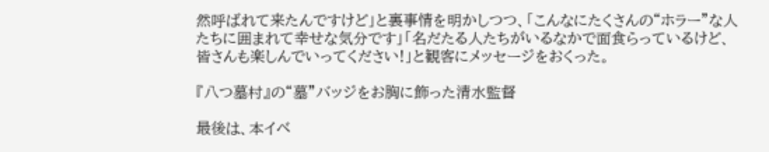然呼ばれて来たんですけど」と裏事情を明かしつつ、「こんなにたくさんの“ホラー”な人たちに囲まれて幸せな気分です」「名だたる人たちがいるなかで面食らっているけど、皆さんも楽しんでいってください!」と観客にメッセージをおくった。

『八つ墓村』の“墓”バッジをお胸に飾った清水監督

最後は、本イベ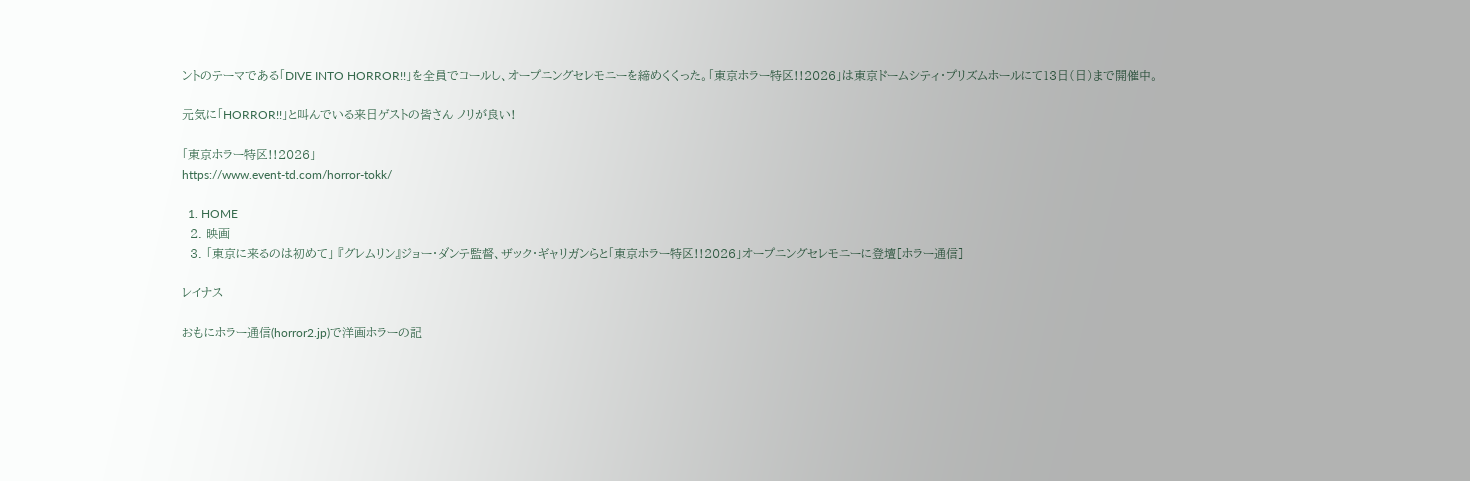ントのテーマである「DIVE INTO HORROR!!」を全員でコールし、オープニングセレモニーを締めくくった。「東京ホラー特区!!2026」は東京ドームシティ・プリズムホールにて13日(日)まで開催中。

元気に「HORROR!!」と叫んでいる来日ゲストの皆さん ノリが良い!

「東京ホラー特区!!2026」
https://www.event-td.com/horror-tokk/

  1. HOME
  2. 映画
  3. 「東京に来るのは初めて」 『グレムリン』ジョー・ダンテ監督、ザック・ギャリガンらと「東京ホラー特区!!2026」オープニングセレモニーに登壇[ホラー通信]

レイナス

おもにホラー通信(horror2.jp)で洋画ホラーの記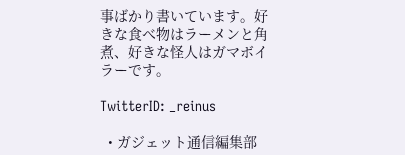事ばかり書いています。好きな食べ物はラーメンと角煮、好きな怪人はガマボイラーです。

TwitterID: _reinus

  • ガジェット通信編集部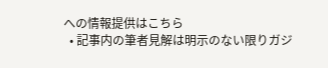への情報提供はこちら
  • 記事内の筆者見解は明示のない限りガジ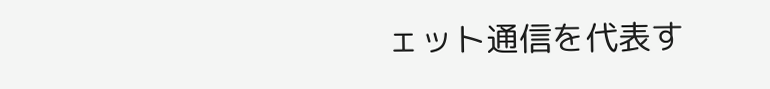ェット通信を代表す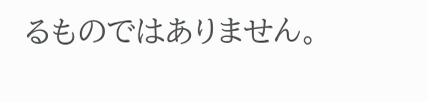るものではありません。